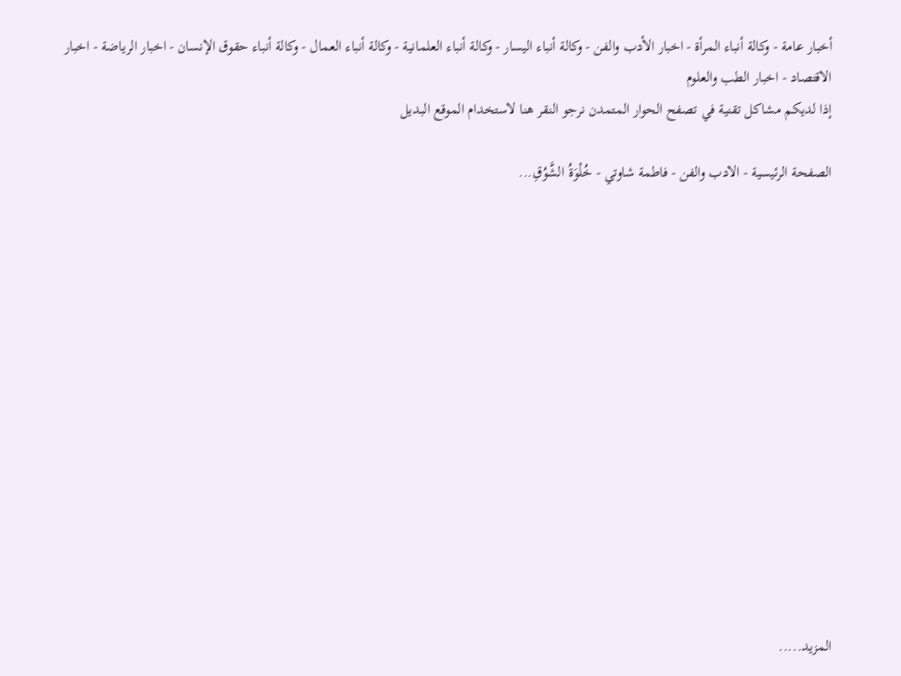أخبار عامة - وكالة أنباء المرأة - اخبار الأدب والفن - وكالة أنباء اليسار - وكالة أنباء العلمانية - وكالة أنباء العمال - وكالة أنباء حقوق الإنسان - اخبار الرياضة - اخبار الاقتصاد - اخبار الطب والعلوم
إذا لديكم مشاكل تقنية في تصفح الحوار المتمدن نرجو النقر هنا لاستخدام الموقع البديل

الصفحة الرئيسية - الادب والفن - فاطمة شاوتي - خُلْوَةُ الشَّوُقِ...














المزيد.....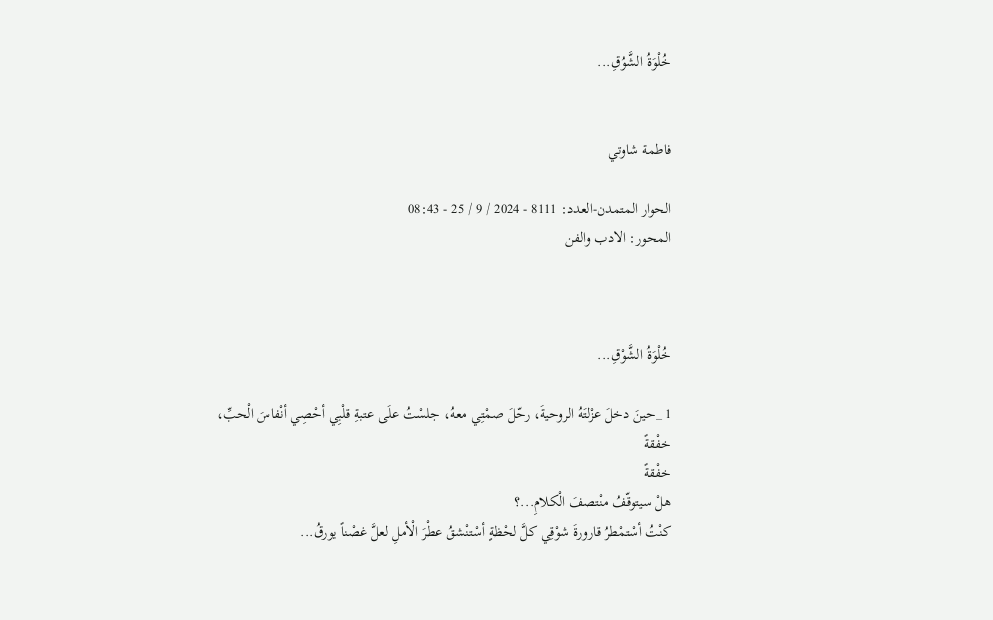خُلْوَةُ الشَّوُقِ...


فاطمة شاوتي

الحوار المتمدن-العدد: 8111 - 2024 / 9 / 25 - 08:43
المحور: الادب والفن



خُلْوَةُ الشَّوْقِ...

1 _حينَ دخلَ عزْلتَهُ الروحيةَ، رحّلَ صمْتِي معهُ، جلسْتُ علَى عتبةِ قلْبِي أحْصِي أنْفاسَ الْحبِّ،
خفْقةً
خفْقةً
هلْ سيتوقّفُ منْتصفَ الْكلامِ...؟
كنْتُ أسْتمْطرُ قارورةَ شوْقِي كلَّ لحْظةٍ أسْتنْشقُ عطْرَ الْأملِ لعلَّ غصْناً يورقُ...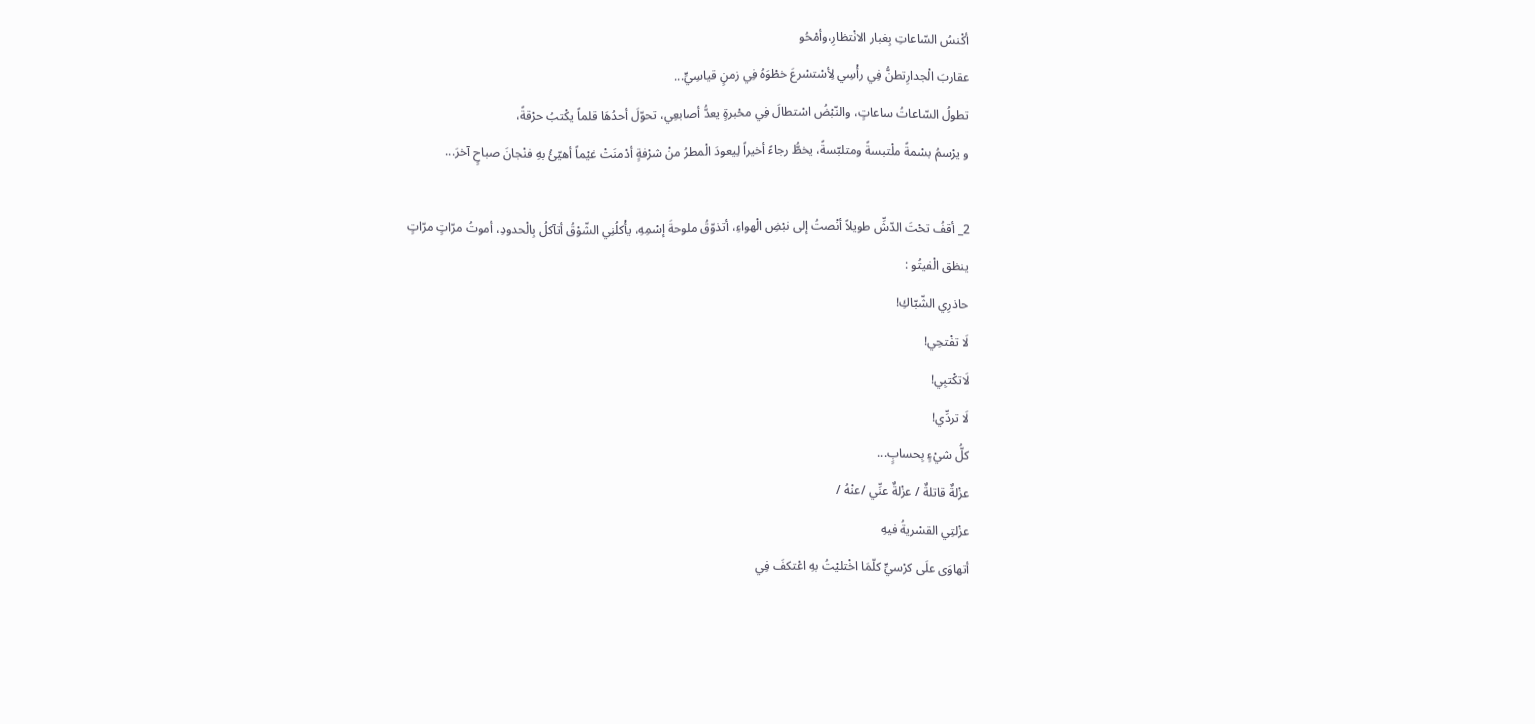أكْنسُ السّاعاتِ بِغبار الانْتظارِ،وأمْحُو
عقاربَ الْجدارِتطنُّ فِي رأْسِي لِأسْتسْرعَ خطْوَهُ فِي زمنٍ قياسِيٍّ...
تطولُ السّاعاتُ ساعاتٍ، والنّبْضُ اسْتطالَ فِي محْبرةٍ يعدُّ أصابعِي، تحوّلَ أحدُهَا قلماً يكْتبُ حرْقةً،
و يرْسمُ بسْمةً ملْتبسةً ومتلبّسةً، يخطُّ رجاءً أخيراً لِيعودَ الْمطرُ منْ شرْفةٍ أدْمنَتْ غيْماً أهيّئُ بهِ فنْجانَ صباحٍ آخرَ...

2_ أقفُ تحْتَ الدّشِّ طويلاً أنْصتُ إلى نبْضِ الْهواءِ، أتذوّقُ ملوحةَ إسْمِهِ، يأْكلُنِي الشّوْقُ أتآكلُ بِالْحدودِ، أموتُ مرّاتٍ مرّاتٍ
ينظق الْفيتُو :
حاذرِي الشّبّاكِ!
لَا تفْتحِي!
لَاتكْتبِي!
لَا تردِّي!
كلُّ شيْءٍ بِحسابٍ...
عزْلةٌ قاتلةٌ / عزْلةٌ عنِّي /عنْهُ /
عزْلتِي القسْريةُ فيهِ
أتهاوَى علَى كرْسيٍّ كلّمَا اخْتليْتُ بهِ اعْتكفَ فِي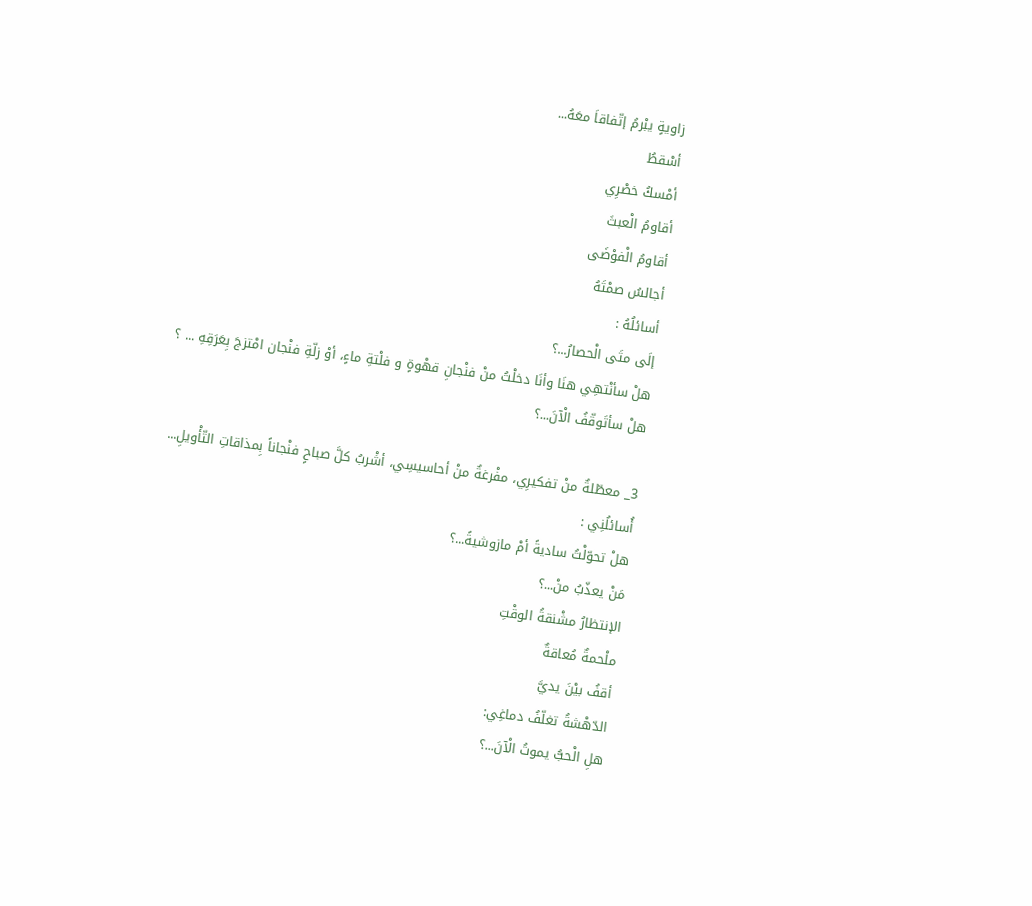زاويةٍ يبْرمُ إتّفاقاَ معَهُ...
أسْقطُ
أمْسكُ خصْرِي
أقاومُ الْعبثَ
أقاومُ الْفوْضَى
أجالسُ صمْتَهُ
أسائلُهُ :
إلَى متَى الْحصارُ...؟
هلْ سأنْتهِي هنَا وأنَا دخلْتُ منْ فنْجانِ قهْوةٍ و فلْتةِ ماءٍ، أوْ زلّةِ فنْجان امْتزجَ بِعَرَقِهِ ... ؟
هلْ سأتَوقّفُ الْآنَ...؟

3_ معطّلةٌ منْ تفكيرِي، مفْرغةٌ منْ أحاسيسِي، أشْربُ كلَّ صباحٍ فنْجاناً بِمذاقاتِ التّأْويلِ...
أُسائلُنِي :
هلْ تحوّلْتُ ساديةً أمْ مازوشيةً...؟
مَنْ يعذّبُ منْ...؟
الإنتظارُ مشْنقةُ الوقْتِ
ملْحمةٌ مُعاقةٌ
أقفُ بيْنَ يديَّ
الدّهْشةُ تغلّفُ دماغِي:
هلِ الْحبُّ يموتُ الْآنَ...؟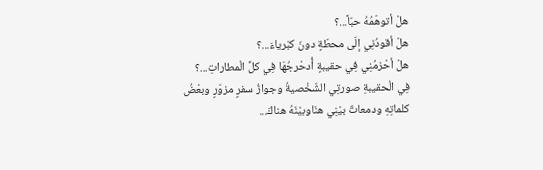هلْ أتوهّمُهُ حبّاً...؟
هلْ أقودُنِي إلَى محطّةٍ دونَ كبْرياءَ...؟
هلْ أحْزمُنِي فِي حقيبةٍ أُدحْرجُهَا فِي كلِّ الْمطاراتِ...؟
فِي الْحقيبةِ صورتِي الشّخْصيةُ وجوازُ سفرٍ مزوّرٍ وبعْضُ كلماتِهِ ودمعاتٌ بيْنِي هنَاوبيْنَهُ هناكَ...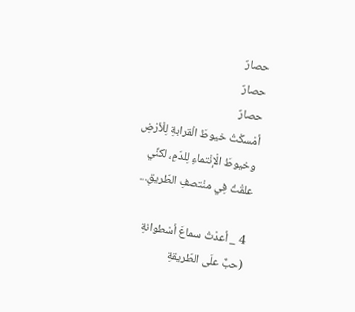حصارٌ
حصارٌ
حصارٌ
أمْسكْتُ خيوطَ الْقرابةِ لِلْأرْضِ وخيوطَ الْإنْتماءِ لِلدّمِ، لكنِّي علقْتُ فِي منْتصفِ الطّريقِ...

4 _ أعدْتُ سماعَ أسْطوانةِ
(حبٌّ علَى الطّريقةِ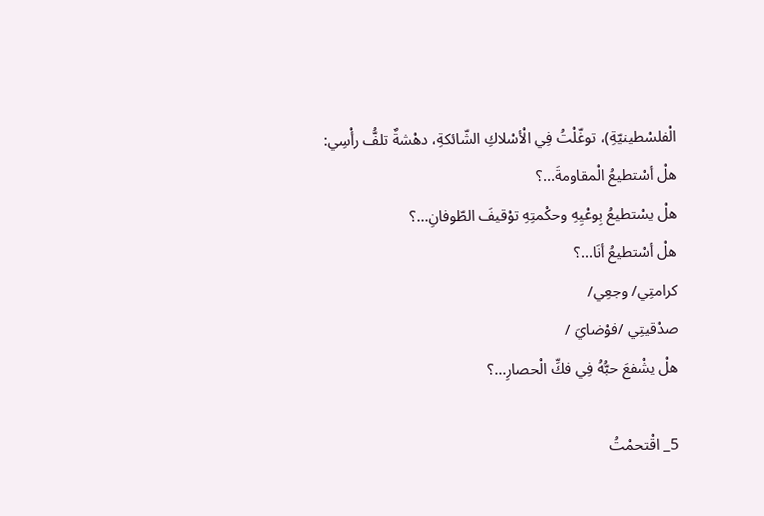الْفلسْطينيّةِ)، توغّلْتُ فِي الْأسْلاكِ الشّائكةِ، دهْشةٌ تلفُّ رأْسِي:
هلْ أسْتطيعُ الْمقاومةَ...؟
هلْ يسْتطيعُ بِوعْيِهِ وحكْمتِهِ توْقيفَ الطّوفانِ...؟
هلْ أسْتطيعُ أنَا...؟
كرامتِي/ وجعِي/
صدْقيتِي /فوْضايَ /
هلْ يشْفعَ حبُّهُ فِي فكِّ الْحصارِ...؟

5_ اقْتحمْتُ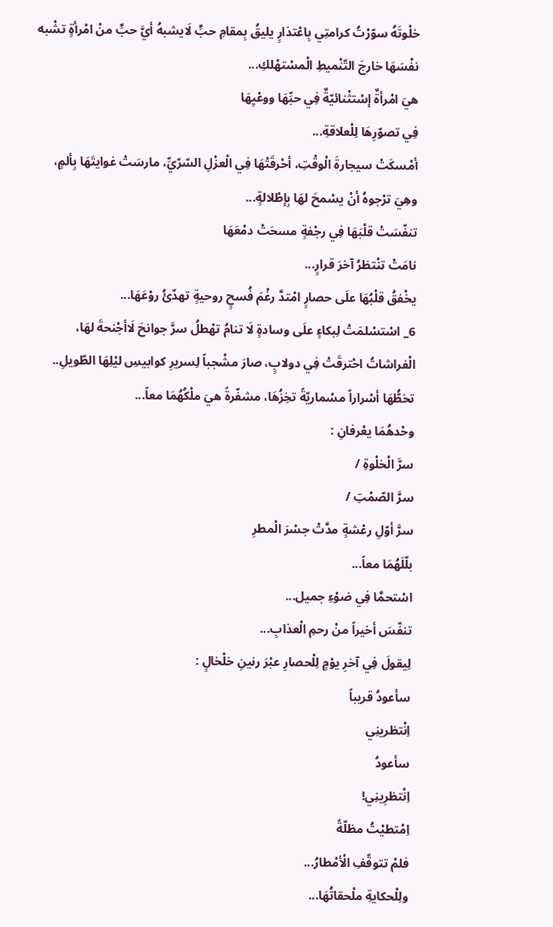خلْوتَهُ سوّرْتُ كرامتِي بِاعْتذارٍ يليقُ بِمقامِ حبٍّ لَايشبهُ أيَّ حبٍّ منْ امْرأةٍ تشْبه نفْسَهَا خارجَ التّنْميطِ الْمسْتهْلكِ...
هيَ امْرأةٌ إسْتثْنائيّةٌ فِي حبِّهَا ووعْيِهَا
فِي تصوّرِهَا لِلْعلاقةِ...
أمْسكَتْ سيجارةَ الْوقْتِ، أحْرقَتْهَا فِي الْعزْلِ السّرّيِّ، مارسَتْ غوايتَهَا بِألمٍ، وهِيَ ترْجوهُ أنْ يسْمحَ لهَا بِإطْلالةٍ...
تنفّسَتْ قلْبَهَا فِي رجْفةٍ مسحَتْ دمْعَهَا
نامَتْ تنْتظرُ آخرَ قرارٍ...
يخْفقُ قلْبُهَا علَى حصارٍ امْتدَّ رغْمَ فُسحٍ روحيةٍ تهدّئُ روْعَهَا...
6_ اسْتسْلمَتْ لِبكاءٍ علَى وسادةٍ لَا تنامُ تهْطلُ سرَّ جوانحَ لَاأجْنحةَ لهَا،
الْفراشاتُ احْترقَتْ فِي دولابٍ، صارَ مشْجباً لِسريرِ كوابيسِ ليْلِهَا الطّويلِ..
تخطُّهَا أسْراراً مسْماريّةً تخِزُهَا، مشفّرةً هيَ ملْكُهُمَا معاً...
وحْدهُمَا يعْرفانِ :
سرَّ الْخلْوةِ /
سرَّ الصّمْتِ /
سرَّ أوّلِ رعْشةٍ مدَّتْ جسْرَ الْمطرِ
بلّلَهُمَا معاً...
اسْتحمَّا فِي ضوْءِ جميل...
تنفّسَ أخيراً منْ رحمِ الْعذابِ...
لِيقولَ فِي آخرِ يوْمٍ لِلْحصارِ عبْرَ رنينِ خلْخالٍ :
سأعودُ قريباً
اِنْتظرينِي
سأعودُ
اِنْتظرِينِي!
اِمْتطيْتُ مظلّةً
فلمْ تتوقّفِ الْأمْطارُ...
ولِلْحكايةِ ملْحقاتُهَا...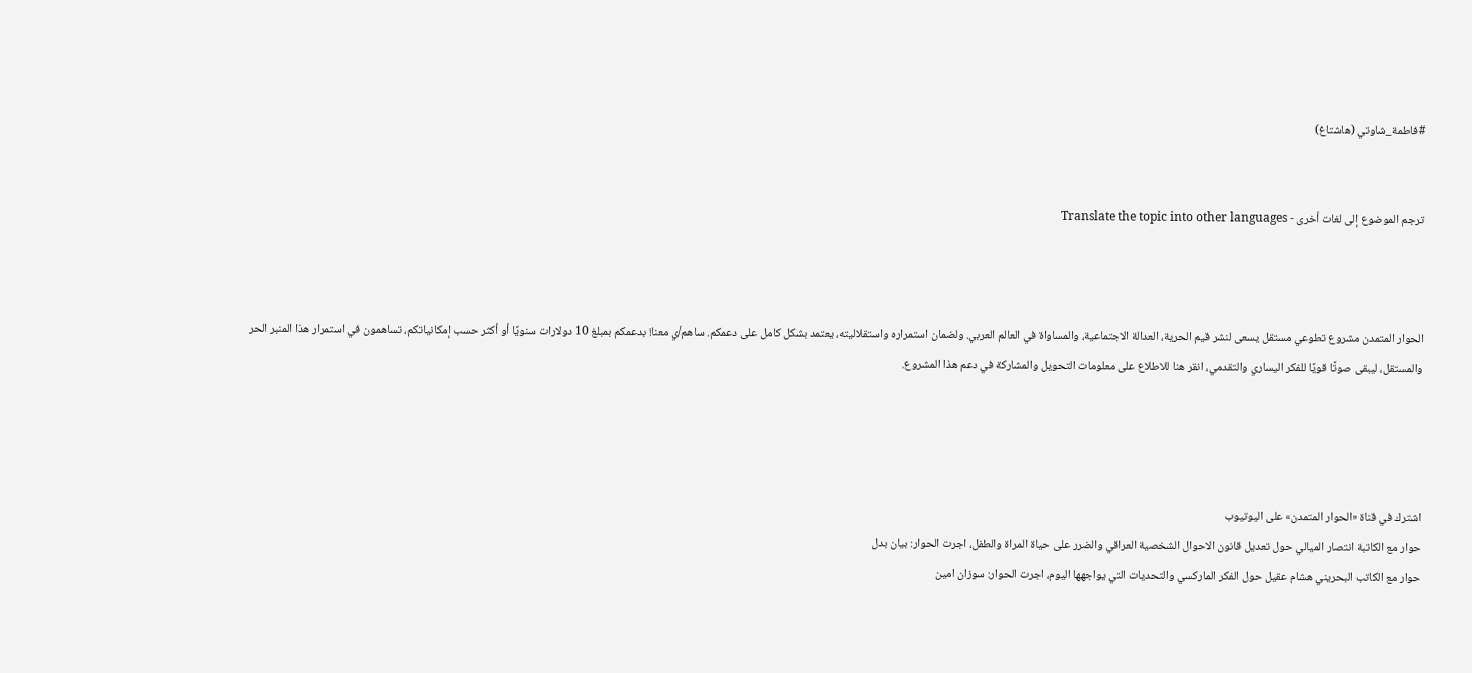#فاطمة_شاوتي (هاشتاغ)


ترجم الموضوع إلى لغات أخرى - Translate the topic into other languages



الحوار المتمدن مشروع تطوعي مستقل يسعى لنشر قيم الحرية، العدالة الاجتماعية، والمساواة في العالم العربي. ولضمان استمراره واستقلاليته، يعتمد بشكل كامل على دعمكم. ساهم/ي معنا! بدعمكم بمبلغ 10 دولارات سنويًا أو أكثر حسب إمكانياتكم، تساهمون في استمرار هذا المنبر الحر والمستقل، ليبقى صوتًا قويًا للفكر اليساري والتقدمي، انقر هنا للاطلاع على معلومات التحويل والمشاركة في دعم هذا المشروع.




اشترك في قناة «الحوار المتمدن» على اليوتيوب
حوار مع الكاتبة انتصار الميالي حول تعديل قانون الاحوال الشخصية العراقي والضرر على حياة المراة والطفل، اجرت الحوار: بيان بدل
حوار مع الكاتب البحريني هشام عقيل حول الفكر الماركسي والتحديات التي يواجهها اليوم، اجرت الحوار: سوزان امين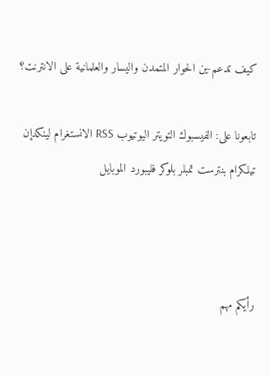كيف تدعم-ين الحوار المتمدن واليسار والعلمانية على الانترنت؟

تابعونا على: الفيسبوك التويتر اليوتيوب RSS الانستغرام لينكدإن تيلكرام بنترست تمبلر بلوكر فليبورد الموبايل



رأيكم مهم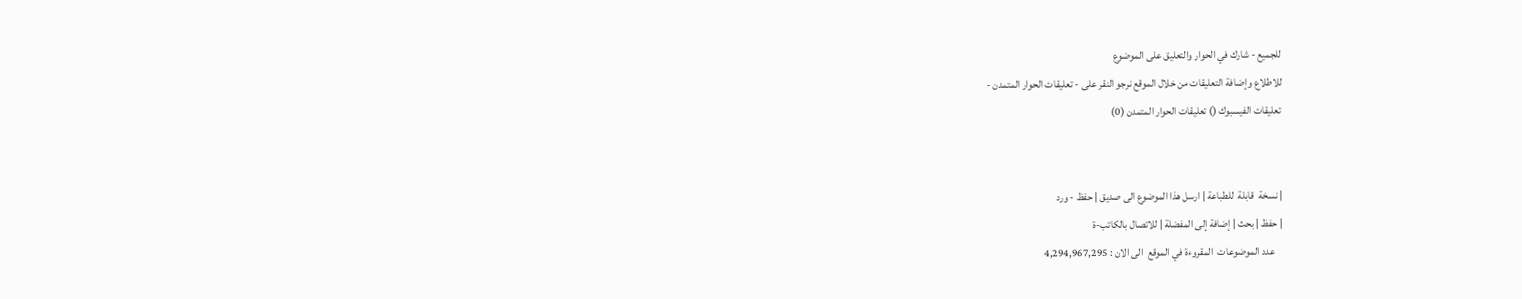للجميع - شارك في الحوار والتعليق على الموضوع
للاطلاع وإضافة التعليقات من خلال الموقع نرجو النقر على - تعليقات الحوار المتمدن -
تعليقات الفيسبوك () تعليقات الحوار المتمدن (0)


| نسخة  قابلة  للطباعة | ارسل هذا الموضوع الى صديق | حفظ - ورد
| حفظ | بحث | إضافة إلى المفضلة | للاتصال بالكاتب-ة
    عدد الموضوعات  المقروءة في الموقع  الى الان : 4,294,967,295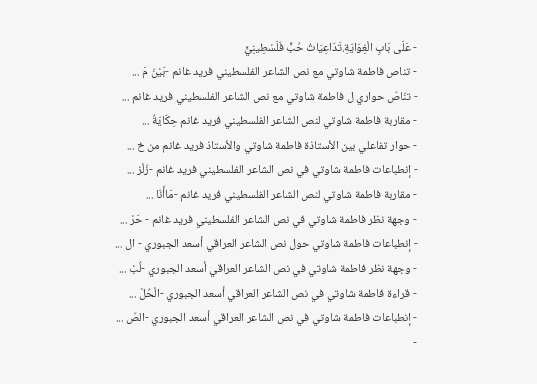- عَلَى بَابِ الْغِوَايَةِ.تَدَاعِيَاتُ حُبٍّ فَلَسْطِينِيٍّ
- تناص فاطمة شاوتي مع نص الشاعر الفلسطيني فريد غانم -بَيْنَ مَ ...
- تنَاصّ حواري ل فاطمة شاوتي مع نص الشاعر الفلسطيني فريد غانم ...
- مقاربة فاطمة شاوتي لنص الشاعر الفلسطيني فريد غانم حِكَايَةُ ...
- حوار تفاعلي بين الأستاذة فاطمة شاوتي والأستاذ فريد غانم من خ ...
- إنطباعات فاطمة شاوتي في نص الشاعر الفلسطيني فريد غانم -زَلْز ...
- مقاربة فاطمة شاوتي لنص الشاعر الفلسطيني فريد غانم -مَاأَنَا ...
- وجهة نظر فاطمة شاوتي في نص الشاعر الفلسطيني فريد غانم - حَرْ ...
- إنطباعات فاطمة شاوتي حول نص الشاعر العراقي أسعد الجبوري - ال ...
- وجهة نظر فاطمة شاوتي في نص الشاعر العراقي أسعد الجبوري -لُبْ ...
- قراءة فاطمة شاوتي في نص الشاعر العراقي أسعد الجبوري -الْحُلْ ...
- إنطباعات فاطمة شاوتي في نص الشاعر العراقي أسعد الجبوري -الصّ ...
-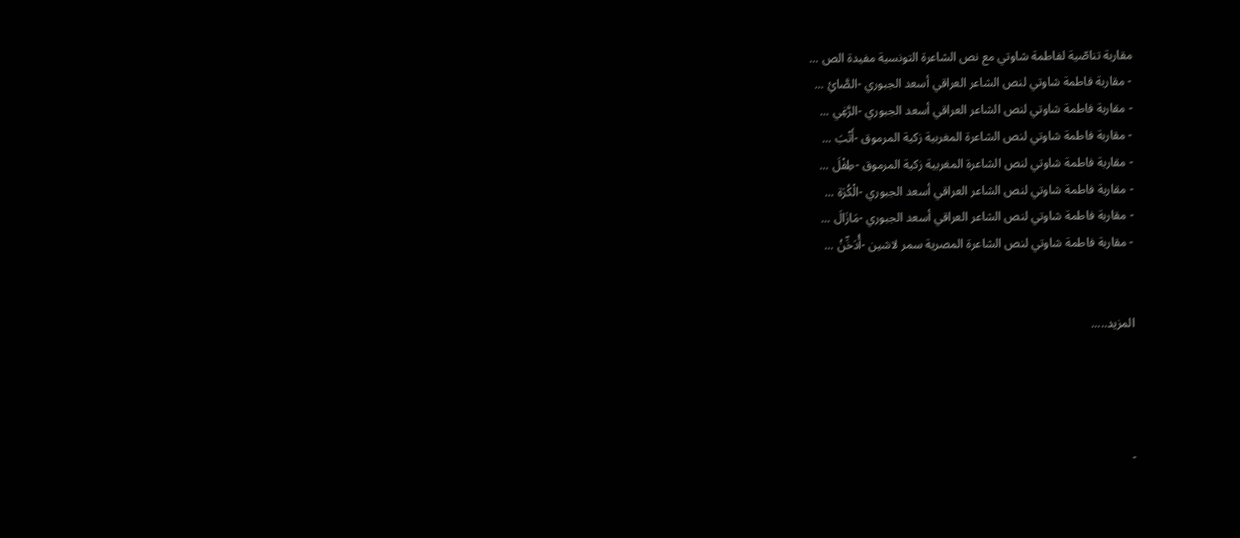مقاربة تناصّية لفاطمة شاوتي مع نص الشاعرة التونسية مفيدة الص ...
- مقاربة فاطمة شاوتي لنص الشاعر العراقي أسعد الجبوري -الصَّائِ ...
- مقاربة فاطمة شاوتي لنص الشاعر العراقي أسعد الجبوري -الرَّغِي ...
- مقاربة فاطمة شاوتي لنص الشاعرة المغربية زكية المرموق -أَتْبَ ...
- مقاربة فاطمة شاوتي لنص الشاعرة المغربية زكية المرموق -طِفْلَ ...
- مقاربة فاطمة شاوتي لنص الشاعر العراقي أسعد الجبوري -الْكُرَة ...
- مقاربة فاطمة شاوتي لنص الشاعر العراقي أسعد الجبوري -مَازَالَ ...
- مقاربة فاطمة شاوتي لنص الشاعرة المصرية سمر لاشين -أُدَخِّنُ ...


المزيد.....




-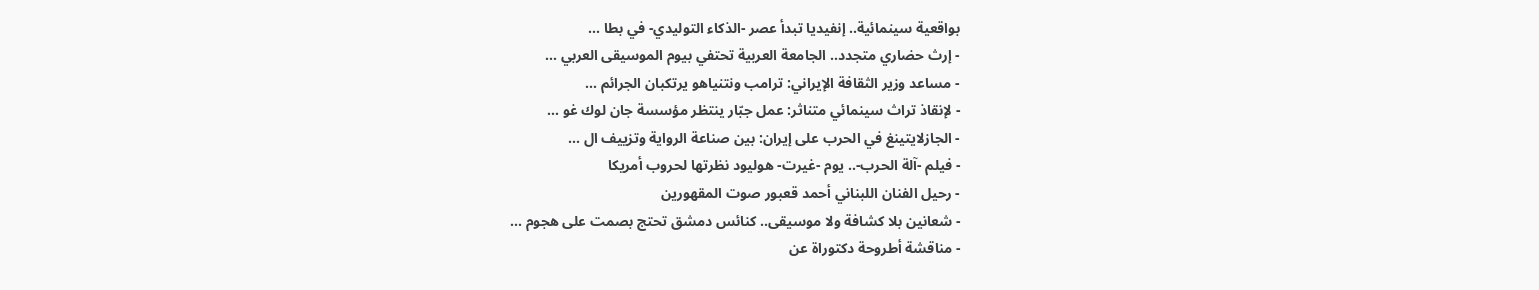بواقعية سينمائية.. إنفيديا تبدأ عصر -الذكاء التوليدي- في بطا ...
- إرث حضاري متجدد.. الجامعة العربية تحتفي بيوم الموسيقى العربي ...
- مساعد وزير الثقافة الإيراني: ترامب ونتنياهو يرتكبان الجرائم ...
- لإنقاذ تراث سينمائي متناثر: عمل جبّار ينتظر مؤسسة جان لوك غو ...
- الجازلايتينغ في الحرب على إيران: بين صناعة الرواية وتزييف ال ...
- فيلم -آلة الحرب-.. يوم -غيرت- هوليود نظرتها لحروب أمريكا
- رحيل الفنان اللبناني أحمد قعبور صوت المقهورين
- شعانين بلا كشافة ولا موسيقى.. كنائس دمشق تحتج بصمت على هجوم ...
- مناقشة أطروحة دكتوراة عن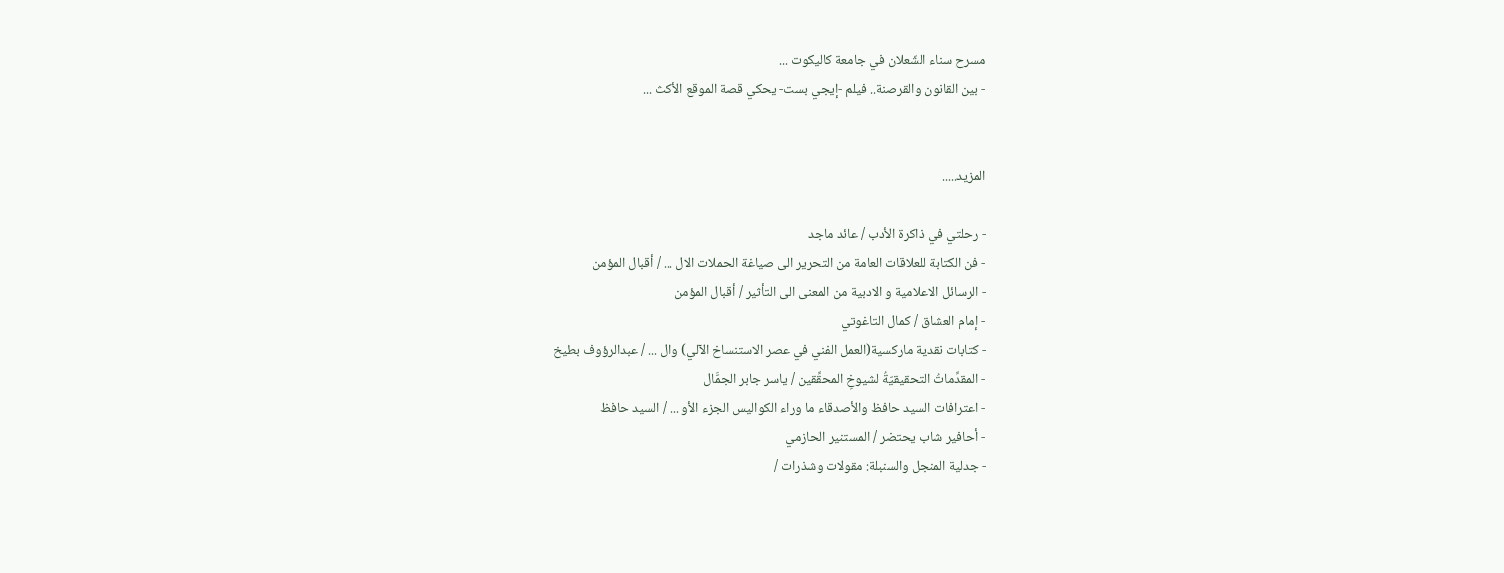مسرح سناء الشّعلان في جامعة كاليكوت ...
- بين القانون والقرصنة.. فيلم -إيجي بست- يحكي قصة الموقع الأكث ...


المزيد.....

- رحلتي في ذاكرة الأدب / عائد ماجد
- فن الكتابة للعلاقات العامة من التحرير الى صياغة الحملات الال ... / أقبال المؤمن
- الرسائل الاعلامية و الادبية من المعنى الى التأثير / أقبال المؤمن
- إمام العشاق / كمال التاغوتي
- كتابات نقدية ماركسية(العمل الفني في عصر الاستنساخ الآلي) وال ... / عبدالرؤوف بطيخ
- المقدِّماتُ التحقيقيّةُ لشيوخِ المحقِّقين / ياسر جابر الجمَّال
- اعترافات السيد حافظ والأصدقاء ما وراء الكواليس الجزء الأو ... / السيد حافظ
- أحافير شاب يحتضر / المستنير الحازمي
- جدلية المنجل والسنبلة: مقولات وشذرات /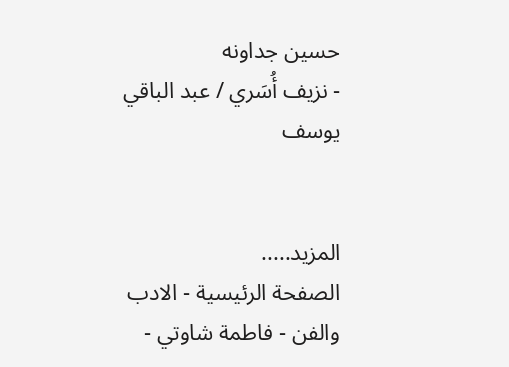حسين جداونه
- نزيف أُسَري / عبد الباقي يوسف


المزيد.....
الصفحة الرئيسية - الادب والفن - فاطمة شاوتي -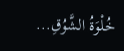خُلْوَةُ الشَّوُقِ...